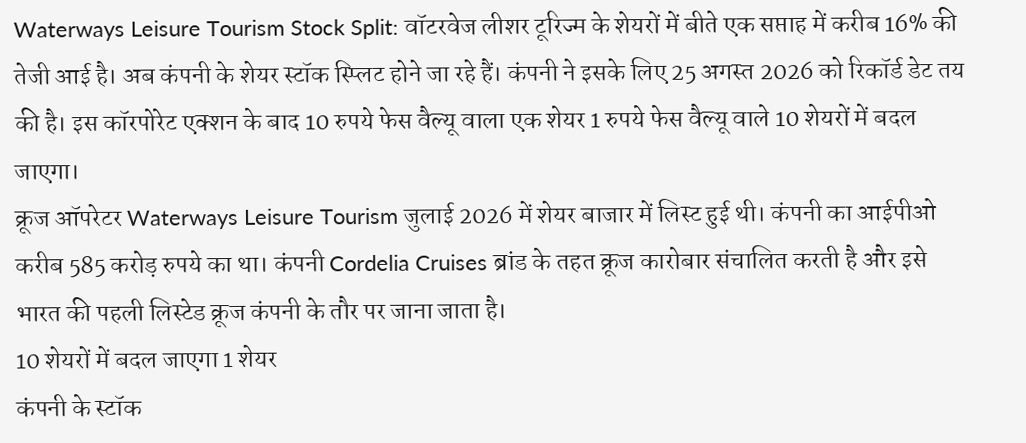Waterways Leisure Tourism Stock Split: वॉटरवेज लीशर टूरिज्म के शेयरों में बीते एक सप्ताह में करीब 16% की तेजी आई है। अब कंपनी के शेयर स्टॉक स्प्लिट होने जा रहे हैं। कंपनी ने इसके लिए 25 अगस्त 2026 को रिकॉर्ड डेट तय की है। इस कॉरपोरेट एक्शन के बाद 10 रुपये फेस वैल्यू वाला एक शेयर 1 रुपये फेस वैल्यू वाले 10 शेयरों में बदल जाएगा।
क्रूज ऑपरेटर Waterways Leisure Tourism जुलाई 2026 में शेयर बाजार में लिस्ट हुई थी। कंपनी का आईपीओ करीब 585 करोड़ रुपये का था। कंपनी Cordelia Cruises ब्रांड के तहत क्रूज कारोबार संचालित करती है और इसे भारत की पहली लिस्टेड क्रूज कंपनी के तौर पर जाना जाता है।
10 शेयरों में बदल जाएगा 1 शेयर
कंपनी के स्टॉक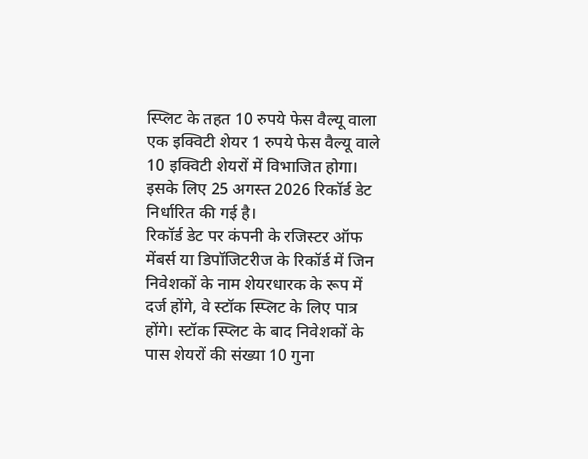स्प्लिट के तहत 10 रुपये फेस वैल्यू वाला एक इक्विटी शेयर 1 रुपये फेस वैल्यू वाले 10 इक्विटी शेयरों में विभाजित होगा। इसके लिए 25 अगस्त 2026 रिकॉर्ड डेट निर्धारित की गई है।
रिकॉर्ड डेट पर कंपनी के रजिस्टर ऑफ मेंबर्स या डिपॉजिटरीज के रिकॉर्ड में जिन निवेशकों के नाम शेयरधारक के रूप में दर्ज होंगे, वे स्टॉक स्प्लिट के लिए पात्र होंगे। स्टॉक स्प्लिट के बाद निवेशकों के पास शेयरों की संख्या 10 गुना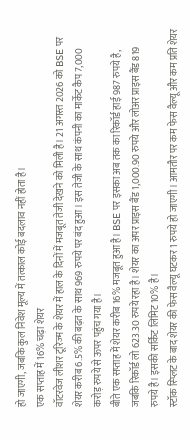हो जाएगी, जबकि कुल निवेश मूल्य में तत्काल कोई बदलाव नहीं होता है।
एक सप्ताह में 16% चढ़ा शेयर
वॉटरवेज लीशर टूरिज्म के शेयर में हाल के दिनों में मजबूत तेजी देखने को मिली है। 21 अगस्त 2026 को BSE पर शेयर करीब 6.5% की बढ़त के साथ 969 रुपये पर बंद हुआ। इस तेजी के साथ कंपनी का मार्केट कैप 7,000 करोड़ रुपये से ऊपर पहुंच गया है।
बीते एक सप्ताह में शेयर करीब 16% मजबूत हुआ है। BSE पर इसका अब तक का रिकॉर्ड हाई 987 रुपये है, जबकि रिकॉर्ड लो 623.30 रुपये रहा है। शेयर का अपर प्राइस बैंड 1,000.90 रुपये और लोअर प्राइस बैंड 819 रुपये है। इसकी सर्किट लिमिट 10% है।
स्टॉक स्प्लिट के बाद शेयर की फेस वैल्यू घटकर 1 रुपये हो जाएगी। आमतौर पर कम फेस वैल्यू और कम प्रति शेयर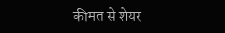कीमत से शेयर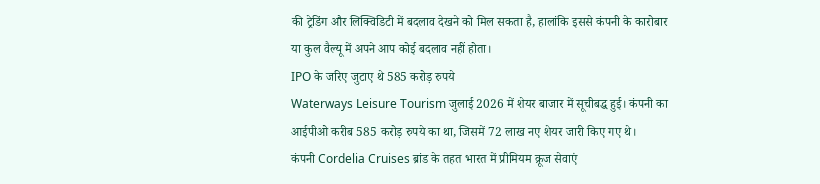की ट्रेडिंग और लिक्विडिटी में बदलाव देखने को मिल सकता है, हालांकि इससे कंपनी के कारोबार या कुल वैल्यू में अपने आप कोई बदलाव नहीं होता।
IPO के जरिए जुटाए थे 585 करोड़ रुपये
Waterways Leisure Tourism जुलाई 2026 में शेयर बाजार में सूचीबद्ध हुई। कंपनी का आईपीओ करीब 585 करोड़ रुपये का था, जिसमें 72 लाख नए शेयर जारी किए गए थे।
कंपनी Cordelia Cruises ब्रांड के तहत भारत में प्रीमियम क्रूज सेवाएं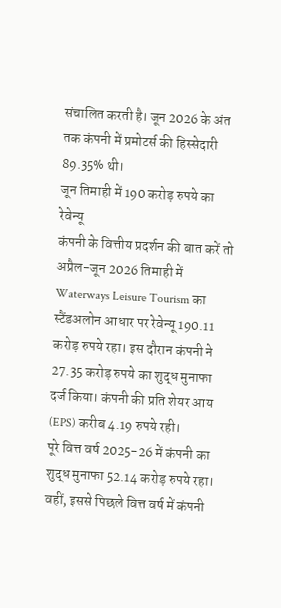संचालित करती है। जून 2026 के अंत तक कंपनी में प्रमोटर्स की हिस्सेदारी 89.35% थी।
जून तिमाही में 190 करोड़ रुपये का रेवेन्यू
कंपनी के वित्तीय प्रदर्शन की बात करें तो अप्रैल-जून 2026 तिमाही में Waterways Leisure Tourism का स्टैंडअलोन आधार पर रेवेन्यू 190.11 करोड़ रुपये रहा। इस दौरान कंपनी ने 27.35 करोड़ रुपये का शुद्ध मुनाफा दर्ज किया। कंपनी की प्रति शेयर आय (EPS) करीब 4.19 रुपये रही।
पूरे वित्त वर्ष 2025-26 में कंपनी का शुद्ध मुनाफा 52.14 करोड़ रुपये रहा। वहीं, इससे पिछले वित्त वर्ष में कंपनी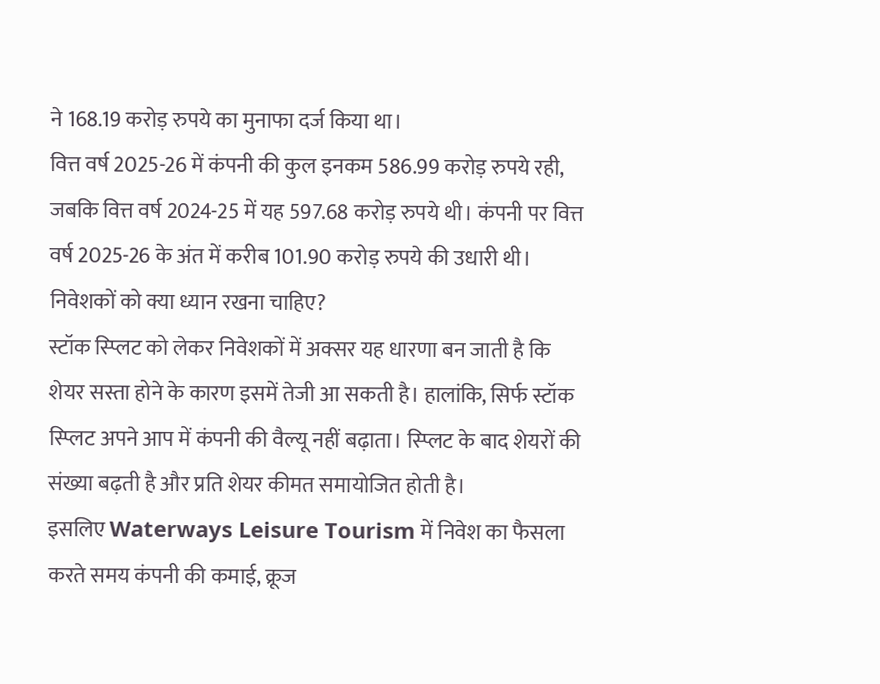ने 168.19 करोड़ रुपये का मुनाफा दर्ज किया था।
वित्त वर्ष 2025-26 में कंपनी की कुल इनकम 586.99 करोड़ रुपये रही, जबकि वित्त वर्ष 2024-25 में यह 597.68 करोड़ रुपये थी। कंपनी पर वित्त वर्ष 2025-26 के अंत में करीब 101.90 करोड़ रुपये की उधारी थी।
निवेशकों को क्या ध्यान रखना चाहिए?
स्टॉक स्प्लिट को लेकर निवेशकों में अक्सर यह धारणा बन जाती है कि शेयर सस्ता होने के कारण इसमें तेजी आ सकती है। हालांकि, सिर्फ स्टॉक स्प्लिट अपने आप में कंपनी की वैल्यू नहीं बढ़ाता। स्प्लिट के बाद शेयरों की संख्या बढ़ती है और प्रति शेयर कीमत समायोजित होती है।
इसलिए Waterways Leisure Tourism में निवेश का फैसला करते समय कंपनी की कमाई, क्रूज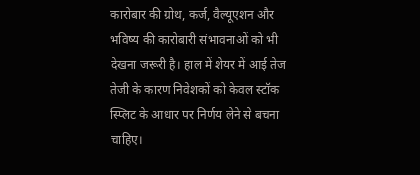कारोबार की ग्रोथ, कर्ज, वैल्यूएशन और भविष्य की कारोबारी संभावनाओं को भी देखना जरूरी है। हाल में शेयर में आई तेज तेजी के कारण निवेशकों को केवल स्टॉक स्प्लिट के आधार पर निर्णय लेने से बचना चाहिए।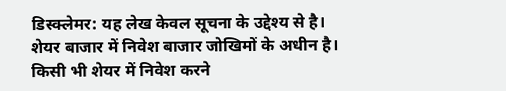डिस्क्लेमर: यह लेख केवल सूचना के उद्देश्य से है। शेयर बाजार में निवेश बाजार जोखिमों के अधीन है। किसी भी शेयर में निवेश करने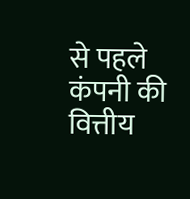से पहले कंपनी की वित्तीय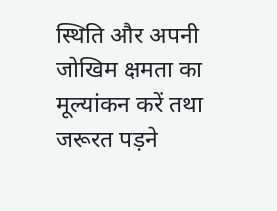स्थिति और अपनी जोखिम क्षमता का मूल्यांकन करें तथा जरूरत पड़ने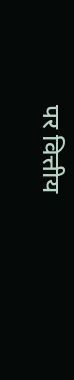पर वित्तीय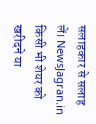सलाहकार से सलाह लें। NewsJagran.in किसी भी शेयर को खरीदने या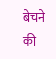बेचने की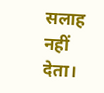सलाह नहीं देता।